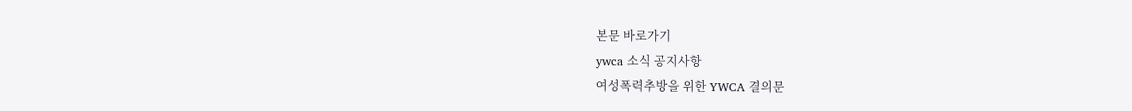본문 바로가기
ywca 소식 공지사항
여성폭력추방을 위한 YWCA 결의문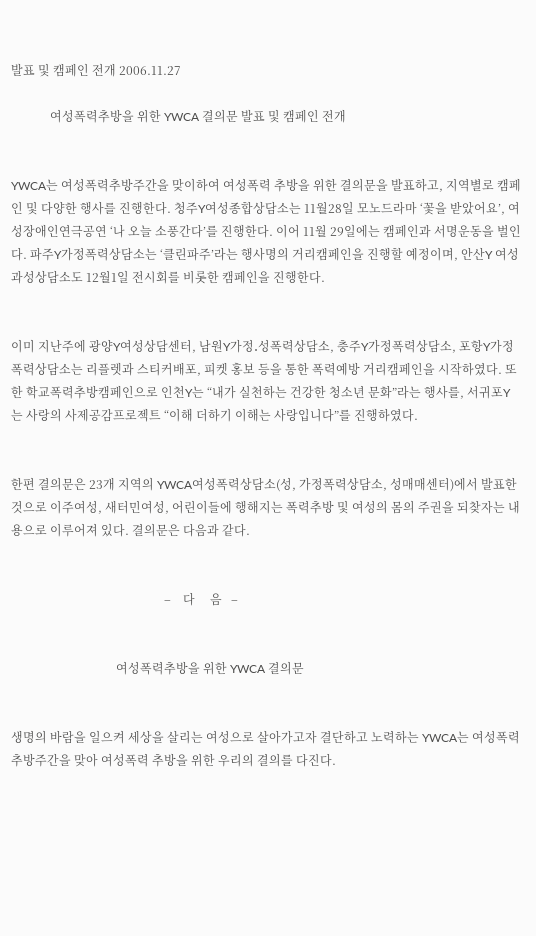발표 및 캠페인 전개 2006.11.27

             여성폭력추방을 위한 YWCA 결의문 발표 및 캠페인 전개


YWCA는 여성폭력추방주간을 맞이하여 여성폭력 추방을 위한 결의문을 발표하고, 지역별로 캠페인 및 다양한 행사를 진행한다. 청주Y여성종합상담소는 11월28일 모노드라마 ‘꽃을 받았어요’, 여성장애인연극공연 ‘나 오늘 소풍간다’를 진행한다. 이어 11월 29일에는 캠페인과 서명운동을 벌인다. 파주Y가정폭력상담소는 ‘클린파주’라는 행사명의 거리캠페인을 진행할 예정이며, 안산Y 여성과성상담소도 12월1일 전시회를 비롯한 캠페인을 진행한다.


이미 지난주에 광양Y여성상담센터, 남원Y가정․성폭력상담소, 충주Y가정폭력상담소, 포항Y가정폭력상담소는 리플렛과 스티커배포, 피켓 홍보 등을 통한 폭력예방 거리캠페인을 시작하였다. 또한 학교폭력추방캠페인으로 인천Y는 “내가 실천하는 건강한 청소년 문화”라는 행사를, 서귀포Y는 사랑의 사제공감프로젝트 “이해 더하기 이해는 사랑입니다”를 진행하였다.


한편 결의문은 23개 지역의 YWCA여성폭력상담소(성, 가정폭력상담소, 성매매센터)에서 발표한 것으로 이주여성, 새터민여성, 어린이들에 행해지는 폭력추방 및 여성의 몸의 주권을 되찾자는 내용으로 이루어져 있다. 결의문은 다음과 같다.


                                                   –    다     음   –


                                   여성폭력추방을 위한 YWCA 결의문


생명의 바람을 일으켜 세상을 살리는 여성으로 살아가고자 결단하고 노력하는 YWCA는 여성폭력추방주간을 맞아 여성폭력 추방을 위한 우리의 결의를 다진다.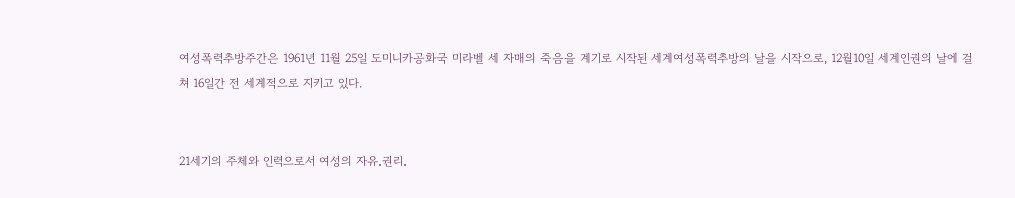여성폭력추방주간은 1961년 11월 25일 도미니카공화국 미라벨 세 자매의 죽음을 계기로 시작된 세계여성폭력추방의 날을 시작으로, 12월10일 세계인권의 날에 걸쳐 16일간 전 세계적으로 지키고 있다.


21세기의 주체와 인력으로서 여성의 자유․권리․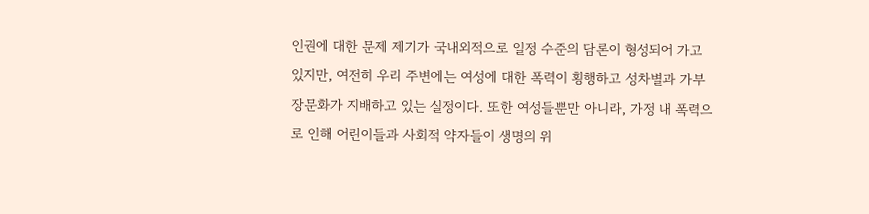인권에 대한 문제 제기가 국내외적으로 일정 수준의 담론이 형성되어 가고 있지만, 여전히 우리 주변에는 여성에 대한 폭력이 횡행하고 성차별과 가부장문화가 지배하고 있는 실정이다. 또한 여성들뿐만 아니라, 가정 내 폭력으로 인해 어린이들과 사회적 약자들이 생명의 위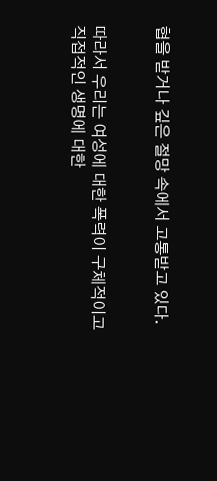협을 받거나 깊은 절망 속에서 고통받고 있다.


따라서 우리는 여성에 대한 폭력이 구체적이고 직접적인 생명에 대한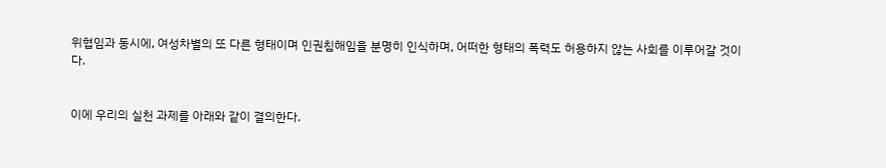위협임과 동시에, 여성차별의 또 다른 형태이며 인권침해임을 분명히 인식하며, 어떠한 형태의 폭력도 허용하지 않는 사회를 이루어갈 것이다.


이에 우리의 실천 과제를 아래와 같이 결의한다.